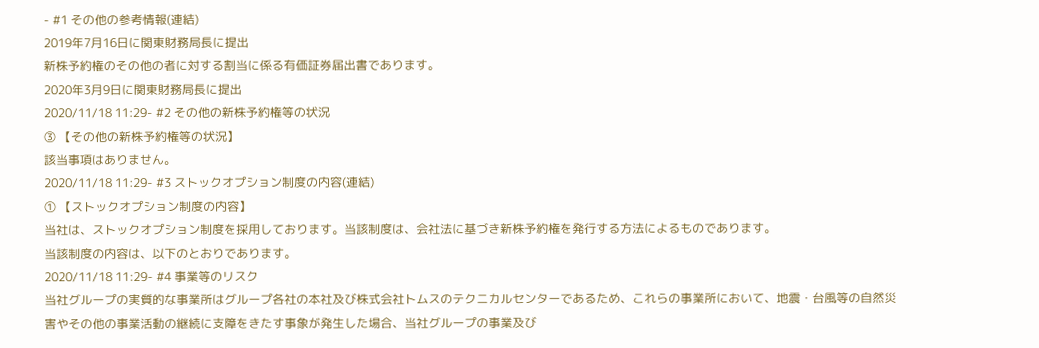- #1 その他の参考情報(連結)
2019年7月16日に関東財務局長に提出
新株予約権のその他の者に対する割当に係る有価証券届出書であります。
2020年3月9日に関東財務局長に提出
2020/11/18 11:29- #2 その他の新株予約権等の状況
③ 【その他の新株予約権等の状況】
該当事項はありません。
2020/11/18 11:29- #3 ストックオプション制度の内容(連結)
① 【ストックオプション制度の内容】
当社は、ストックオプション制度を採用しております。当該制度は、会社法に基づき新株予約権を発行する方法によるものであります。
当該制度の内容は、以下のとおりであります。
2020/11/18 11:29- #4 事業等のリスク
当社グループの実質的な事業所はグループ各社の本社及び株式会社トムスのテクニカルセンターであるため、これらの事業所において、地震・台風等の自然災害やその他の事業活動の継続に支障をきたす事象が発生した場合、当社グループの事業及び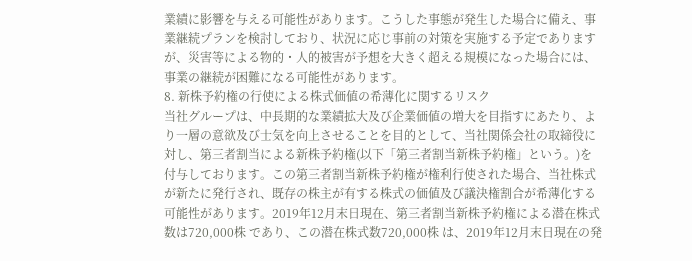業績に影響を与える可能性があります。こうした事態が発生した場合に備え、事業継続プランを検討しており、状況に応じ事前の対策を実施する予定でありますが、災害等による物的・人的被害が予想を大きく超える規模になった場合には、事業の継続が困難になる可能性があります。
8. 新株予約権の行使による株式価値の希薄化に関するリスク
当社グループは、中長期的な業績拡大及び企業価値の増大を目指すにあたり、より一層の意欲及び士気を向上させることを目的として、当社関係会社の取締役に対し、第三者割当による新株予約権(以下「第三者割当新株予約権」という。)を付与しております。この第三者割当新株予約権が権利行使された場合、当社株式が新たに発行され、既存の株主が有する株式の価値及び議決権割合が希薄化する可能性があります。2019年12月末日現在、第三者割当新株予約権による潜在株式数は720,000株 であり、この潜在株式数720,000株 は、2019年12月末日現在の発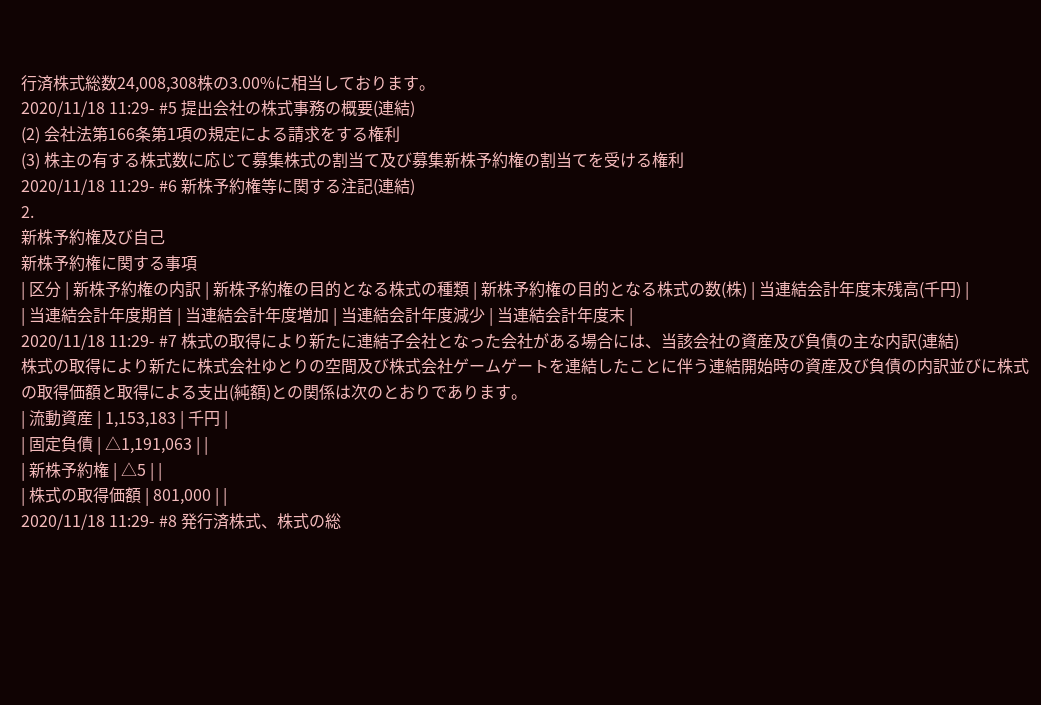行済株式総数24,008,308株の3.00%に相当しております。
2020/11/18 11:29- #5 提出会社の株式事務の概要(連結)
(2) 会社法第166条第1項の規定による請求をする権利
(3) 株主の有する株式数に応じて募集株式の割当て及び募集新株予約権の割当てを受ける権利
2020/11/18 11:29- #6 新株予約権等に関する注記(連結)
2.
新株予約権及び自己
新株予約権に関する事項
| 区分 | 新株予約権の内訳 | 新株予約権の目的となる株式の種類 | 新株予約権の目的となる株式の数(株) | 当連結会計年度末残高(千円) |
| 当連結会計年度期首 | 当連結会計年度増加 | 当連結会計年度減少 | 当連結会計年度末 |
2020/11/18 11:29- #7 株式の取得により新たに連結子会社となった会社がある場合には、当該会社の資産及び負債の主な内訳(連結)
株式の取得により新たに株式会社ゆとりの空間及び株式会社ゲームゲートを連結したことに伴う連結開始時の資産及び負債の内訳並びに株式の取得価額と取得による支出(純額)との関係は次のとおりであります。
| 流動資産 | 1,153,183 | 千円 |
| 固定負債 | △1,191,063 | |
| 新株予約権 | △5 | |
| 株式の取得価額 | 801,000 | |
2020/11/18 11:29- #8 発行済株式、株式の総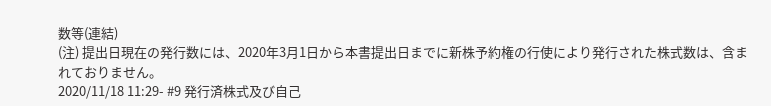数等(連結)
(注) 提出日現在の発行数には、2020年3月1日から本書提出日までに新株予約権の行使により発行された株式数は、含まれておりません。
2020/11/18 11:29- #9 発行済株式及び自己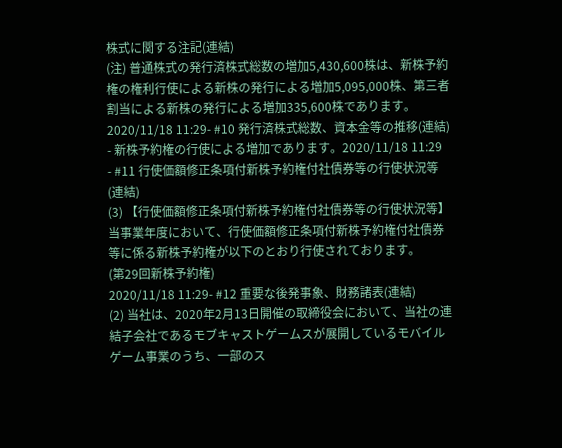株式に関する注記(連結)
(注) 普通株式の発行済株式総数の増加5,430,600株は、新株予約権の権利行使による新株の発行による増加5,095,000株、第三者割当による新株の発行による増加335,600株であります。
2020/11/18 11:29- #10 発行済株式総数、資本金等の推移(連結)
- 新株予約権の行使による増加であります。2020/11/18 11:29
- #11 行使価額修正条項付新株予約権付社債券等の行使状況等(連結)
(3) 【行使価額修正条項付新株予約権付社債券等の行使状況等】
当事業年度において、行使価額修正条項付新株予約権付社債券等に係る新株予約権が以下のとおり行使されております。
(第29回新株予約権)
2020/11/18 11:29- #12 重要な後発事象、財務諸表(連結)
(2) 当社は、2020年2月13日開催の取締役会において、当社の連結子会社であるモブキャストゲームスが展開しているモバイルゲーム事業のうち、一部のス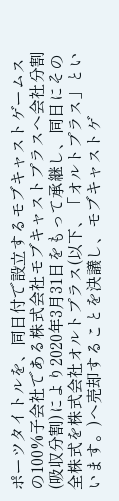ポーツタイトルを、同日付で設立するモブキャストゲームスの100%子会社である株式会社モブキャストプラスへ会社分割(吸収分割)により2020年3月31日をもって承継し、同日にその全株式を株式会社オルトプラス(以下、「オルトプラス」といいます。)へ売却することを決議し、モブキャストゲ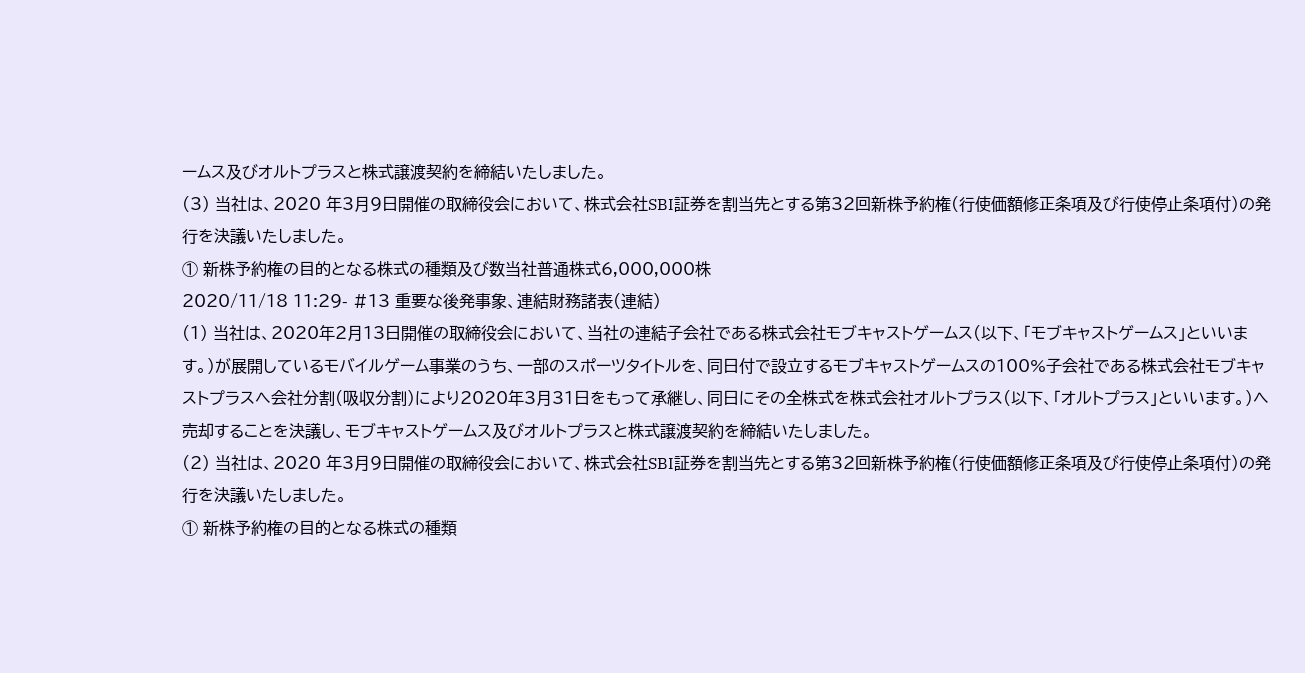ームス及びオルトプラスと株式譲渡契約を締結いたしました。
(3) 当社は、2020 年3月9日開催の取締役会において、株式会社SBI証券を割当先とする第32回新株予約権(行使価額修正条項及び行使停止条項付)の発行を決議いたしました。
① 新株予約権の目的となる株式の種類及び数当社普通株式6,000,000株
2020/11/18 11:29- #13 重要な後発事象、連結財務諸表(連結)
(1) 当社は、2020年2月13日開催の取締役会において、当社の連結子会社である株式会社モブキャストゲームス(以下、「モブキャストゲームス」といいます。)が展開しているモバイルゲーム事業のうち、一部のスポーツタイトルを、同日付で設立するモブキャストゲームスの100%子会社である株式会社モブキャストプラスへ会社分割(吸収分割)により2020年3月31日をもって承継し、同日にその全株式を株式会社オルトプラス(以下、「オルトプラス」といいます。)へ売却することを決議し、モブキャストゲームス及びオルトプラスと株式譲渡契約を締結いたしました。
(2) 当社は、2020 年3月9日開催の取締役会において、株式会社SBI証券を割当先とする第32回新株予約権(行使価額修正条項及び行使停止条項付)の発行を決議いたしました。
① 新株予約権の目的となる株式の種類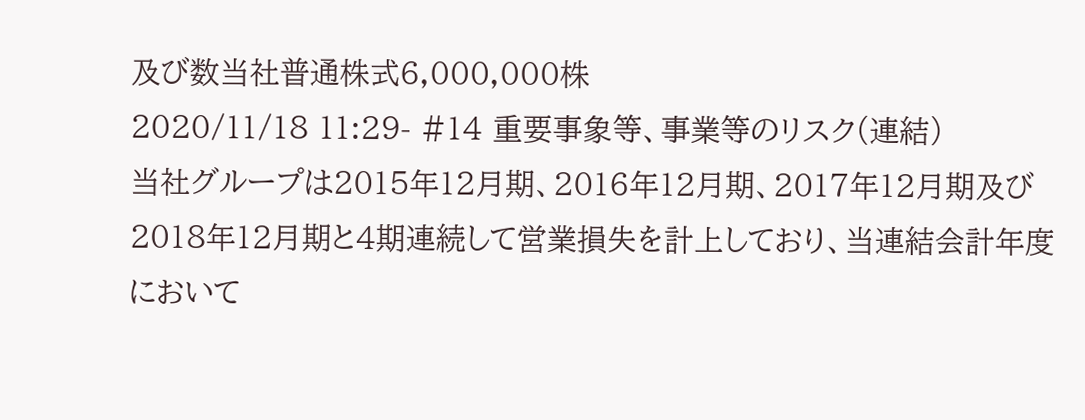及び数当社普通株式6,000,000株
2020/11/18 11:29- #14 重要事象等、事業等のリスク(連結)
当社グループは2015年12月期、2016年12月期、2017年12月期及び2018年12月期と4期連続して営業損失を計上しており、当連結会計年度において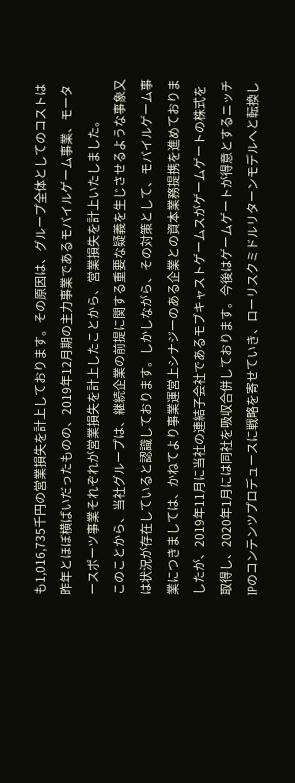も1,016,735千円の営業損失を計上しております。その原因は、グループ全体としてのコストは昨年とほぼ横ばいだったものの、2019年12月期の主力事業であるモバイルゲーム事業、モータースポーツ事業それぞれが営業損失を計上したことから、営業損失を計上いたしました。
このことから、当社グループは、継続企業の前提に関する重要な疑義を生じさせるような事象又は状況が存在していると認識しております。しかしながら、その対策として、モバイルゲーム事業につきましては、かねてより事業運営上シナジーのある企業との資本業務提携を進めておりましたが、2019年11月に当社の連結子会社であるモブキャストゲームスがゲームゲートの株式を取得し、2020年1月には同社を吸収合併しております。今後はゲームゲートが得意とするニッチIPのコンテンツプロデュースに戦略を寄せていき、ローリスクミドルリターンモデルへと転換し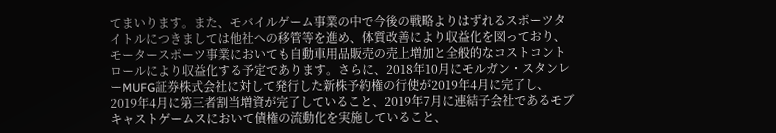てまいります。また、モバイルゲーム事業の中で今後の戦略よりはずれるスポーツタイトルにつきましては他社への移管等を進め、体質改善により収益化を図っており、モータースポーツ事業においても自動車用品販売の売上増加と全般的なコストコントロールにより収益化する予定であります。さらに、2018年10月にモルガン・スタンレーMUFG証券株式会社に対して発行した新株予約権の行使が2019年4月に完了し、2019年4月に第三者割当増資が完了していること、2019年7月に連結子会社であるモブキャストゲームスにおいて債権の流動化を実施していること、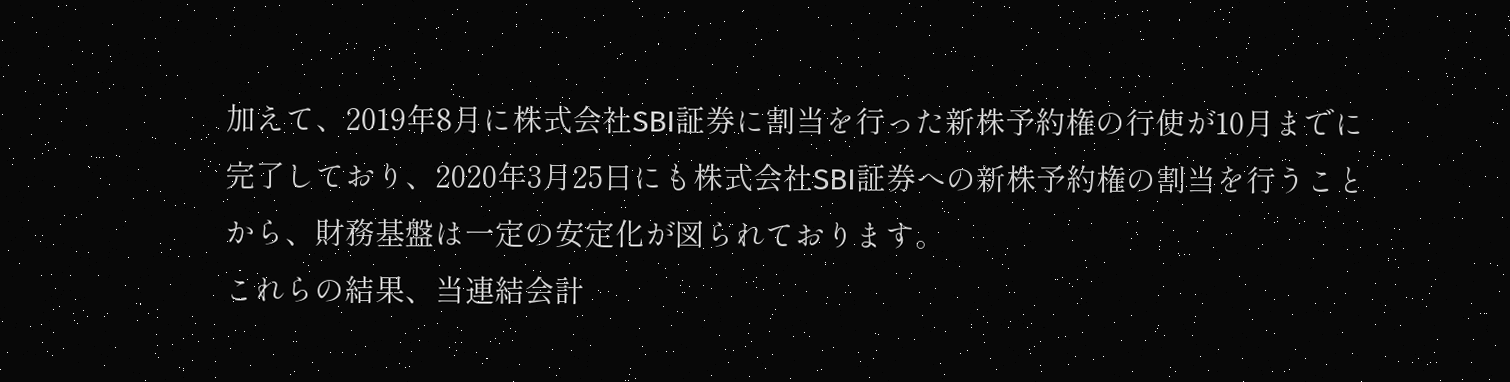加えて、2019年8月に株式会社SBI証券に割当を行った新株予約権の行使が10月までに完了しており、2020年3月25日にも株式会社SBI証券への新株予約権の割当を行うことから、財務基盤は一定の安定化が図られております。
これらの結果、当連結会計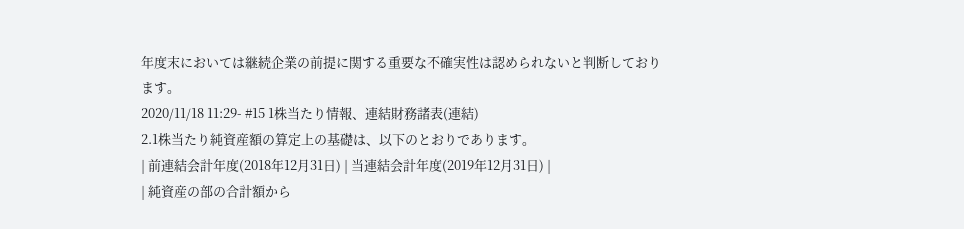年度末においては継続企業の前提に関する重要な不確実性は認められないと判断しております。
2020/11/18 11:29- #15 1株当たり情報、連結財務諸表(連結)
2.1株当たり純資産額の算定上の基礎は、以下のとおりであります。
| 前連結会計年度(2018年12月31日) | 当連結会計年度(2019年12月31日) |
| 純資産の部の合計額から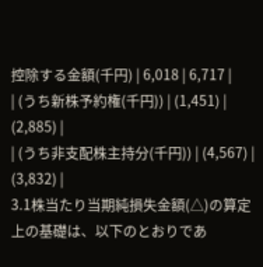控除する金額(千円) | 6,018 | 6,717 |
| (うち新株予約権(千円)) | (1,451) | (2,885) |
| (うち非支配株主持分(千円)) | (4,567) | (3,832) |
3.1株当たり当期純損失金額(△)の算定上の基礎は、以下のとおりであ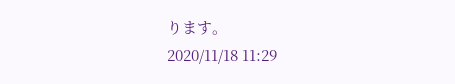ります。
2020/11/18 11:29